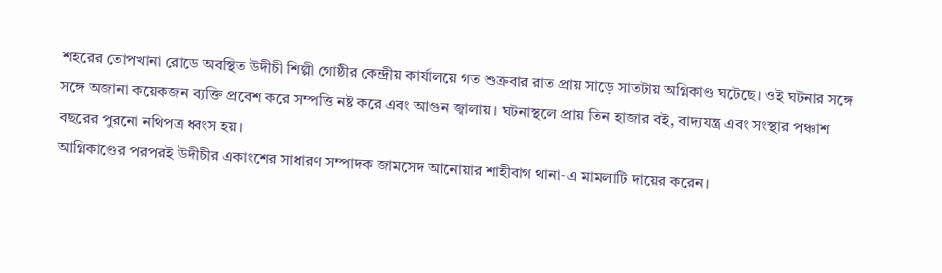শহরের তোপখানা রোডে অবস্থিত উদীচী শিল্পী গোষ্ঠীর কেন্দ্রীয় কার্যালয়ে গত শুক্রবার রাত প্রায় সাড়ে সাতটায় অগ্নিকাণ্ড ঘটেছে। ওই ঘটনার সঙ্গে সঙ্গে অজানা কয়েকজন ব্যক্তি প্রবেশ করে সম্পত্তি নষ্ট করে এবং আগুন জ্বালায়। ঘটনাস্থলে প্রায় তিন হাজার বই, বাদ্যযন্ত্র এবং সংস্থার পঞ্চাশ বছরের পুরনো নথিপত্র ধ্বংস হয়।
আগ্নিকাণ্ডের পরপরই উদীচীর একাংশের সাধারণ সম্পাদক জামসেদ আনোয়ার শাহীবাগ থানা‑এ মামলাটি দায়ের করেন।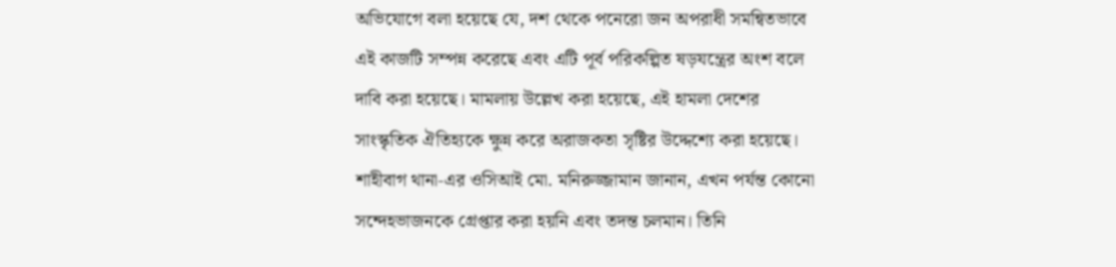অভিযোগে বলা হয়েছে যে, দশ থেকে পনেরো জন অপরাধী সমন্বিতভাবে এই কাজটি সম্পন্ন করেছে এবং এটি পূর্ব পরিকল্পিত ষড়যন্ত্রের অংশ বলে দাবি করা হয়েছে। মামলায় উল্লেখ করা হয়েছে, এই হামলা দেশের সাংস্কৃতিক ঐতিহ্যকে ক্ষুন্ন করে অরাজকতা সৃষ্টির উদ্দেশ্যে করা হয়েছে।
শাহীবাগ থানা‑এর ওসিআই মো. মনিরুজ্জামান জানান, এখন পর্যন্ত কোনো সন্দেহভাজনকে গ্রেপ্তার করা হয়নি এবং তদন্ত চলমান। তিনি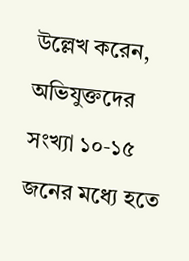উল্লেখ করেন, অভিযুক্তদের সংখ্যা ১০‑১৫ জনের মধ্যে হতে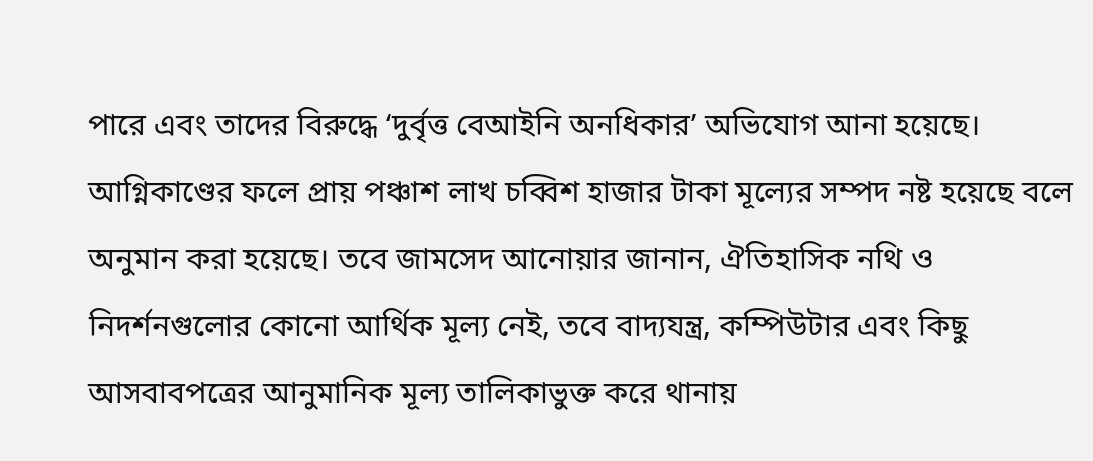পারে এবং তাদের বিরুদ্ধে ‘দুর্বৃত্ত বেআইনি অনধিকার’ অভিযোগ আনা হয়েছে।
আগ্নিকাণ্ডের ফলে প্রায় পঞ্চাশ লাখ চব্বিশ হাজার টাকা মূল্যের সম্পদ নষ্ট হয়েছে বলে অনুমান করা হয়েছে। তবে জামসেদ আনোয়ার জানান, ঐতিহাসিক নথি ও নিদর্শনগুলোর কোনো আর্থিক মূল্য নেই, তবে বাদ্যযন্ত্র, কম্পিউটার এবং কিছু আসবাবপত্রের আনুমানিক মূল্য তালিকাভুক্ত করে থানায়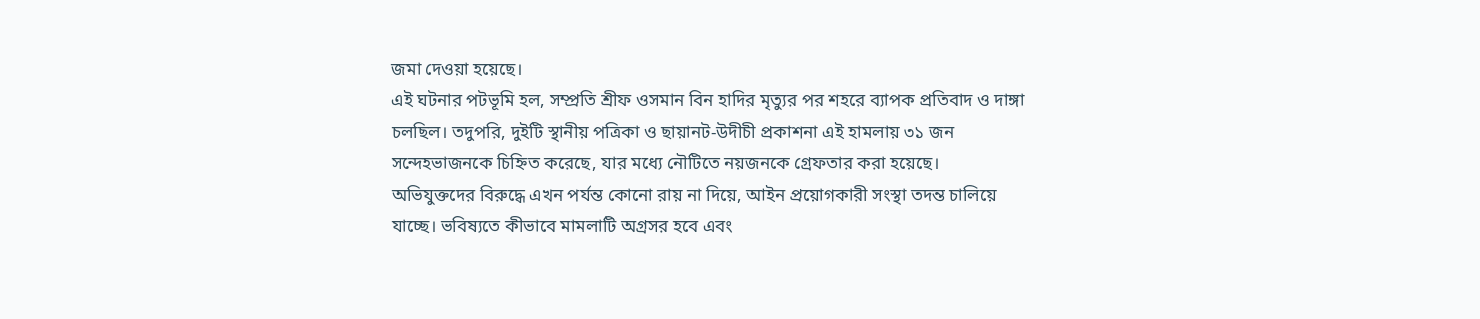জমা দেওয়া হয়েছে।
এই ঘটনার পটভূমি হল, সম্প্রতি শ্রীফ ওসমান বিন হাদির মৃত্যুর পর শহরে ব্যাপক প্রতিবাদ ও দাঙ্গা চলছিল। তদুপরি, দুইটি স্থানীয় পত্রিকা ও ছায়ানট‑উদীচী প্রকাশনা এই হামলায় ৩১ জন সন্দেহভাজনকে চিহ্নিত করেছে, যার মধ্যে নৌটিতে নয়জনকে গ্রেফতার করা হয়েছে।
অভিযুক্তদের বিরুদ্ধে এখন পর্যন্ত কোনো রায় না দিয়ে, আইন প্রয়োগকারী সংস্থা তদন্ত চালিয়ে যাচ্ছে। ভবিষ্যতে কীভাবে মামলাটি অগ্রসর হবে এবং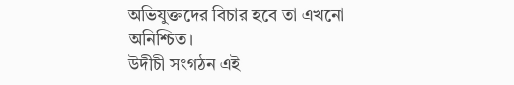অভিযুক্তদের বিচার হবে তা এখনো অনিশ্চিত।
উদীচী সংগঠন এই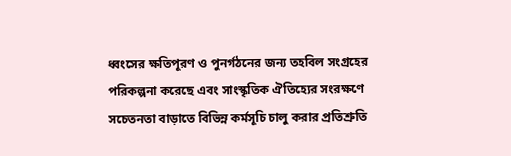ধ্বংসের ক্ষতিপূরণ ও পুনর্গঠনের জন্য তহবিল সংগ্রহের পরিকল্পনা করেছে এবং সাংস্কৃতিক ঐতিহ্যের সংরক্ষণে সচেতনতা বাড়াতে বিভিন্ন কর্মসূচি চালু করার প্রতিশ্রুতি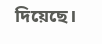দিয়েছে।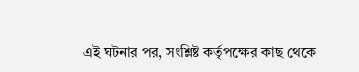এই ঘটনার পর, সংশ্লিষ্ট কর্তৃপক্ষের কাছ থেকে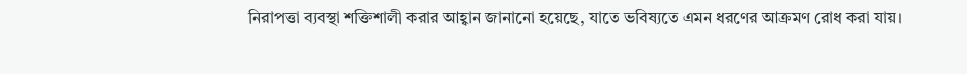নিরাপত্তা ব্যবস্থা শক্তিশালী করার আহ্বান জানানো হয়েছে, যাতে ভবিষ্যতে এমন ধরণের আক্রমণ রোধ করা যায়।